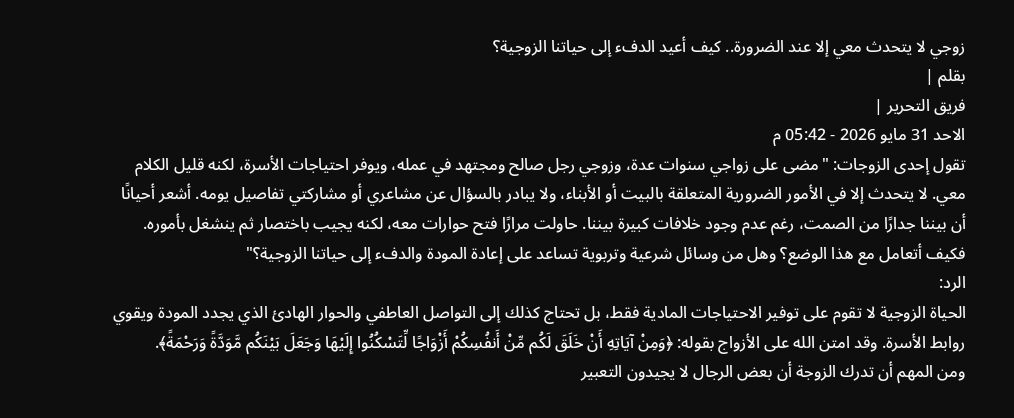زوجي لا يتحدث معي إلا عند الضرورة.. كيف أعيد الدفء إلى حياتنا الزوجية؟
بقلم |
فريق التحرير |
الاحد 31 مايو 2026 - 05:42 م
تقول إحدى الزوجات: "مضى على زواجي سنوات عدة، وزوجي رجل صالح ومجتهد في عمله، ويوفر احتياجات الأسرة، لكنه قليل الكلام معي. لا يتحدث إلا في الأمور الضرورية المتعلقة بالبيت أو الأبناء، ولا يبادر بالسؤال عن مشاعري أو مشاركتي تفاصيل يومه. أشعر أحيانًا أن بيننا جدارًا من الصمت، رغم عدم وجود خلافات كبيرة بيننا. حاولت مرارًا فتح حوارات معه، لكنه يجيب باختصار ثم ينشغل بأموره. فكيف أتعامل مع هذا الوضع؟ وهل من وسائل شرعية وتربوية تساعد على إعادة المودة والدفء إلى حياتنا الزوجية؟"
الرد:
الحياة الزوجية لا تقوم على توفير الاحتياجات المادية فقط، بل تحتاج كذلك إلى التواصل العاطفي والحوار الهادئ الذي يجدد المودة ويقوي روابط الأسرة. وقد امتن الله على الأزواج بقوله: ﴿وَمِنْ آيَاتِهِ أَنْ خَلَقَ لَكُم مِّنْ أَنفُسِكُمْ أَزْوَاجًا لِّتَسْكُنُوا إِلَيْهَا وَجَعَلَ بَيْنَكُم مَّوَدَّةً وَرَحْمَةً﴾.
ومن المهم أن تدرك الزوجة أن بعض الرجال لا يجيدون التعبير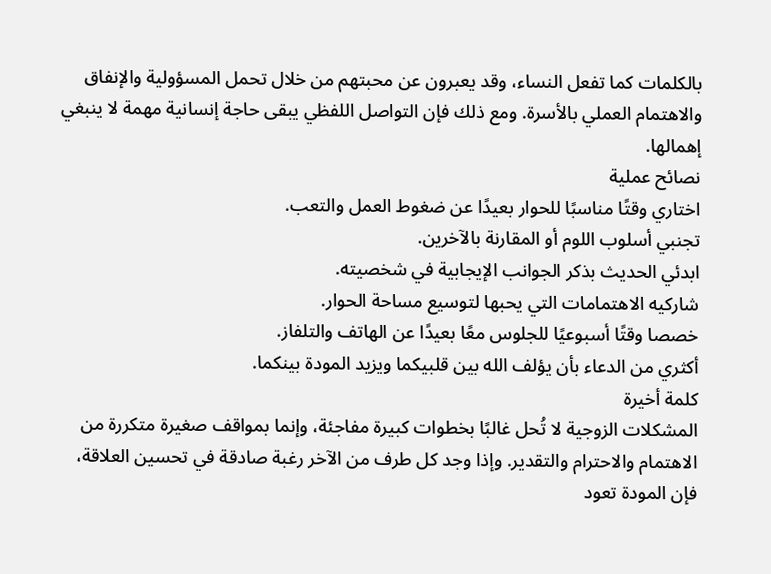بالكلمات كما تفعل النساء، وقد يعبرون عن محبتهم من خلال تحمل المسؤولية والإنفاق والاهتمام العملي بالأسرة. ومع ذلك فإن التواصل اللفظي يبقى حاجة إنسانية مهمة لا ينبغي إهمالها.
نصائح عملية
اختاري وقتًا مناسبًا للحوار بعيدًا عن ضغوط العمل والتعب.
تجنبي أسلوب اللوم أو المقارنة بالآخرين.
ابدئي الحديث بذكر الجوانب الإيجابية في شخصيته.
شاركيه الاهتمامات التي يحبها لتوسيع مساحة الحوار.
خصصا وقتًا أسبوعيًا للجلوس معًا بعيدًا عن الهاتف والتلفاز.
أكثري من الدعاء بأن يؤلف الله بين قلبيكما ويزيد المودة بينكما.
كلمة أخيرة
المشكلات الزوجية لا تُحل غالبًا بخطوات كبيرة مفاجئة، وإنما بمواقف صغيرة متكررة من الاهتمام والاحترام والتقدير. وإذا وجد كل طرف من الآخر رغبة صادقة في تحسين العلاقة، فإن المودة تعود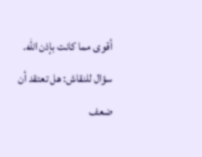أقوى مما كانت بإذن الله.
سؤال للنقاش: هل تعتقد أن ضعف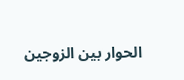الحوار بين الزوجين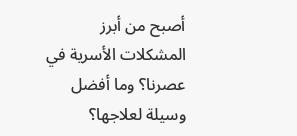أصبح من أبرز المشكلات الأسرية في عصرنا؟ وما أفضل وسيلة لعلاجها؟